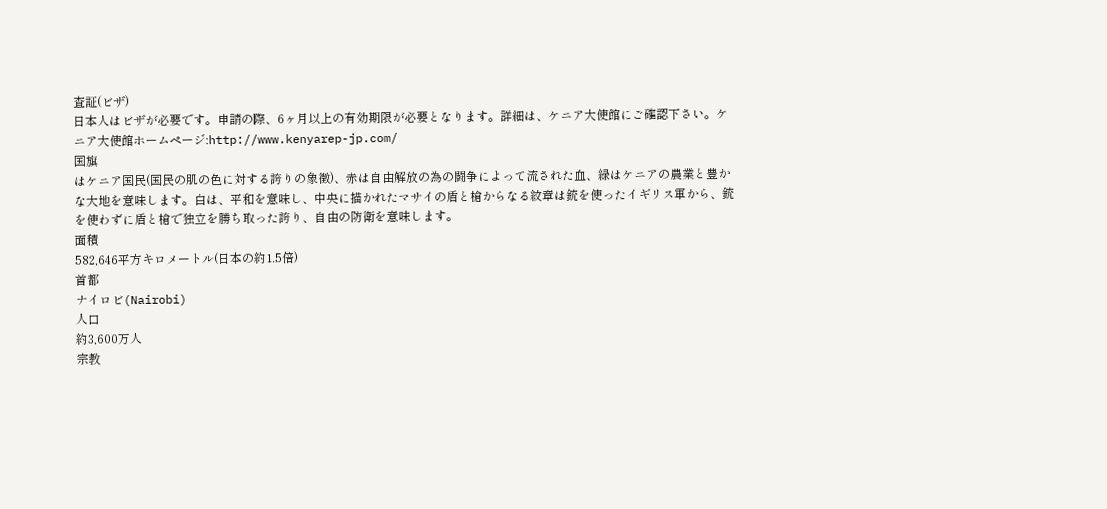査証(ビザ)
日本人はビザが必要です。申請の際、6ヶ月以上の有効期限が必要となります。詳細は、ケニア大使館にご確認下さい。ケニア大使館ホームページ:http://www.kenyarep-jp.com/
国旗
はケニア国民(国民の肌の色に対する誇りの象徴)、赤は自由解放の為の闘争によって流された血、緑はケニアの農業と豊かな大地を意味します。白は、平和を意味し、中央に描かれたマサイの盾と槍からなる紋章は銃を使ったイギリス軍から、銃を使わずに盾と槍で独立を勝ち取った誇り、自由の防衛を意味します。
面積
582,646平方キロメートル(日本の約1.5倍)
首都
ナイロビ(Nairobi)
人口
約3,600万人
宗教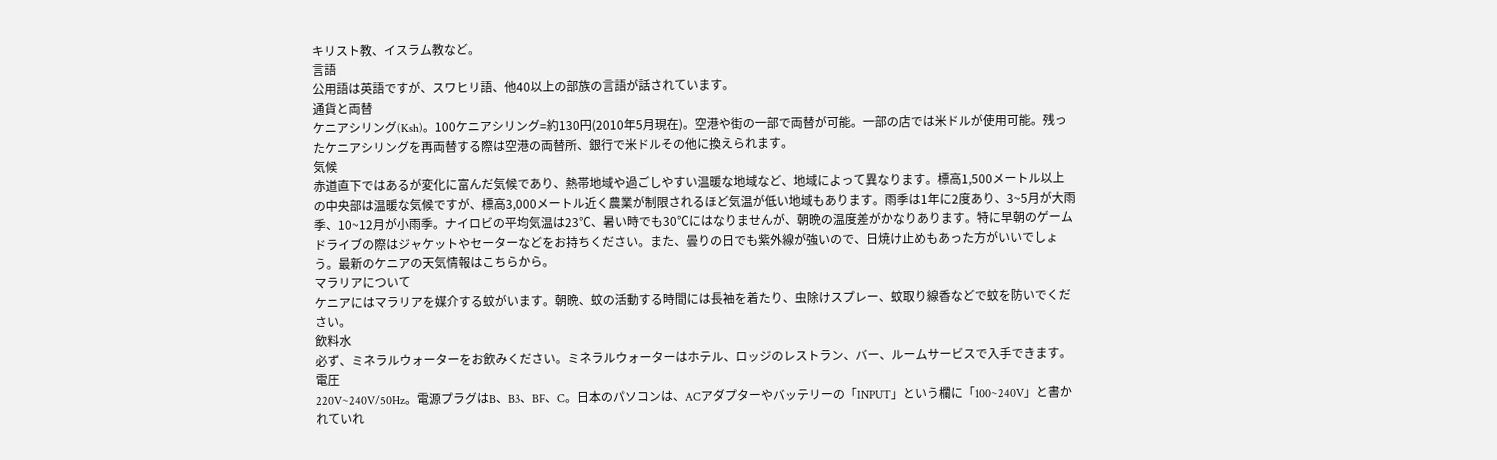キリスト教、イスラム教など。
言語
公用語は英語ですが、スワヒリ語、他40以上の部族の言語が話されています。
通貨と両替
ケニアシリング(Ksh)。100ケニアシリング=約130円(2010年5月現在)。空港や街の一部で両替が可能。一部の店では米ドルが使用可能。残ったケニアシリングを再両替する際は空港の両替所、銀行で米ドルその他に換えられます。
気候
赤道直下ではあるが変化に富んだ気候であり、熱帯地域や過ごしやすい温暖な地域など、地域によって異なります。標高1,500メートル以上の中央部は温暖な気候ですが、標高3,000メートル近く農業が制限されるほど気温が低い地域もあります。雨季は1年に2度あり、3~5月が大雨季、10~12月が小雨季。ナイロビの平均気温は23℃、暑い時でも30℃にはなりませんが、朝晩の温度差がかなりあります。特に早朝のゲームドライブの際はジャケットやセーターなどをお持ちください。また、曇りの日でも紫外線が強いので、日焼け止めもあった方がいいでしょう。最新のケニアの天気情報はこちらから。
マラリアについて
ケニアにはマラリアを媒介する蚊がいます。朝晩、蚊の活動する時間には長袖を着たり、虫除けスプレー、蚊取り線香などで蚊を防いでください。
飲料水
必ず、ミネラルウォーターをお飲みください。ミネラルウォーターはホテル、ロッジのレストラン、バー、ルームサービスで入手できます。
電圧
220V~240V/50Hz。電源プラグはB、B3、BF、C。日本のパソコンは、ACアダプターやバッテリーの「INPUT」という欄に「100~240V」と書かれていれ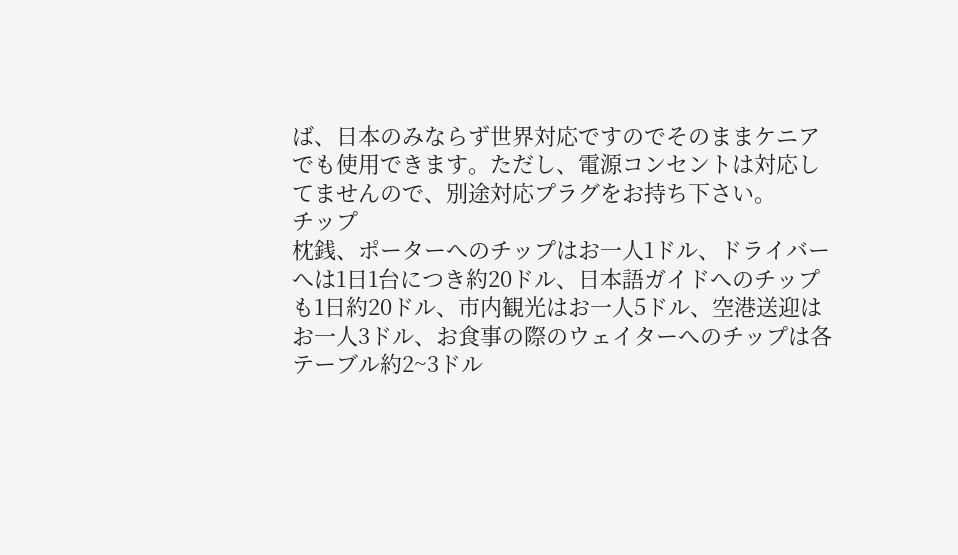ば、日本のみならず世界対応ですのでそのままケニアでも使用できます。ただし、電源コンセントは対応してませんので、別途対応プラグをお持ち下さい。
チップ
枕銭、ポーターへのチップはお一人1ドル、ドライバーへは1日1台につき約20ドル、日本語ガイドへのチップも1日約20ドル、市内観光はお一人5ドル、空港送迎はお一人3ドル、お食事の際のウェイターへのチップは各テーブル約2~3ドル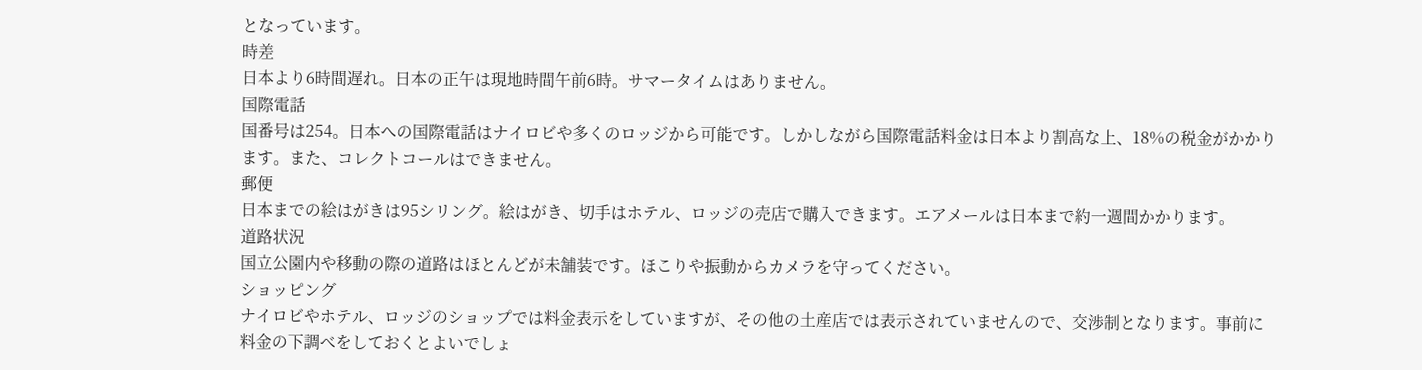となっています。
時差
日本より6時間遅れ。日本の正午は現地時間午前6時。サマータイムはありません。
国際電話
国番号は254。日本への国際電話はナイロビや多くのロッジから可能です。しかしながら国際電話料金は日本より割高な上、18%の税金がかかります。また、コレクトコールはできません。
郵便
日本までの絵はがきは95シリング。絵はがき、切手はホテル、ロッジの売店で購入できます。エアメールは日本まで約一週間かかります。
道路状況
国立公園内や移動の際の道路はほとんどが未舗装です。ほこりや振動からカメラを守ってください。
ショッピング
ナイロビやホテル、ロッジのショップでは料金表示をしていますが、その他の土産店では表示されていませんので、交渉制となります。事前に料金の下調べをしておくとよいでしょ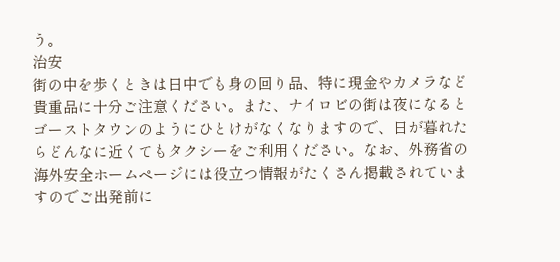う。
治安
街の中を歩くときは日中でも身の回り品、特に現金やカメラなど貴重品に十分ご注意ください。また、ナイロビの街は夜になるとゴーストタウンのようにひとけがなくなりますので、日が暮れたらどんなに近くてもタクシーをご利用ください。なお、外務省の海外安全ホームページには役立つ情報がたくさん掲載されていますのでご出発前に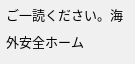ご一読ください。海外安全ホーム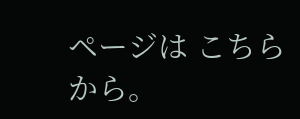ページは こちらから。